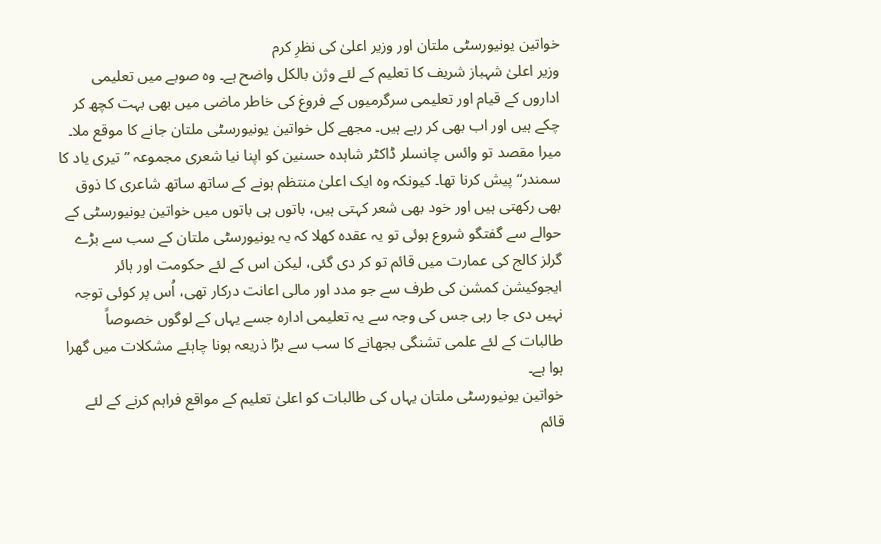خواتین یونیورسٹی ملتان اور وزیر اعلیٰ کی نظرِ کرم
وزیر اعلیٰ شہباز شریف کا تعلیم کے لئے وژن بالکل واضح ہے۔ وہ صوبے میں تعلیمی اداروں کے قیام اور تعلیمی سرگرمیوں کے فروغ کی خاطر ماضی میں بھی بہت کچھ کر چکے ہیں اور اب بھی کر رہے ہیں۔ مجھے کل خواتین یونیورسٹی ملتان جانے کا موقع ملا۔ میرا مقصد تو وائس چانسلر ڈاکٹر شاہدہ حسنین کو اپنا نیا شعری مجموعہ ”تیری یاد کا سمندر“ پیش کرنا تھا۔ کیونکہ وہ ایک اعلیٰ منتظم ہونے کے ساتھ ساتھ شاعری کا ذوق بھی رکھتی ہیں اور خود بھی شعر کہتی ہیں، باتوں ہی باتوں میں خواتین یونیورسٹی کے حوالے سے گفتگو شروع ہوئی تو یہ عقدہ کھلا کہ یہ یونیورسٹی ملتان کے سب سے بڑے گرلز کالج کی عمارت میں قائم تو کر دی گئی، لیکن اس کے لئے حکومت اور ہائر ایجوکیشن کمشن کی طرف سے جو مدد اور مالی اعانت درکار تھی، اُس پر کوئی توجہ نہیں دی جا رہی جس کی وجہ سے یہ تعلیمی ادارہ جسے یہاں کے لوگوں خصوصاً طالبات کے لئے علمی تشنگی بجھانے کا سب سے بڑا ذریعہ ہونا چاہئے مشکلات میں گھرا ہوا ہے۔
خواتین یونیورسٹی ملتان یہاں کی طالبات کو اعلیٰ تعلیم کے مواقع فراہم کرنے کے لئے قائم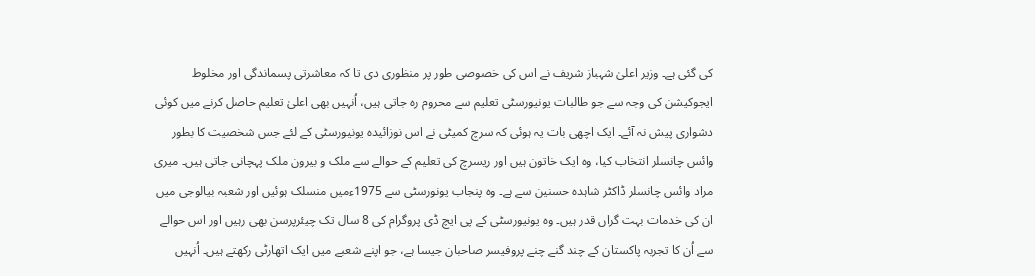کی گئی ہے۔ وزیر اعلیٰ شہباز شریف نے اس کی خصوصی طور پر منظوری دی تا کہ معاشرتی پسماندگی اور مخلوط ایجوکیشن کی وجہ سے جو طالبات یونیورسٹی تعلیم سے محروم رہ جاتی ہیں، اُنہیں بھی اعلیٰ تعلیم حاصل کرنے میں کوئی دشواری پیش نہ آئے۔ ایک اچھی بات یہ ہوئی کہ سرچ کمیٹی نے اس نوزائیدہ یونیورسٹی کے لئے جس شخصیت کا بطور وائس چانسلر انتخاب کیا، وہ ایک خاتون ہیں اور ریسرچ کی تعلیم کے حوالے سے ملک و بیرون ملک پہچانی جاتی ہیں۔ میری مراد وائس چانسلر ڈاکٹر شاہدہ حسنین سے ہے۔ وہ پنجاب یونورسٹی سے 1975ءمیں منسلک ہوئیں اور شعبہ بیالوجی میں ان کی خدمات بہت گراں قدر ہیں۔ وہ یونیورسٹی کے پی ایچ ڈی پروگرام کی 8 سال تک چیئرپرسن بھی رہیں اور اس حوالے سے اُن کا تجربہ پاکستان کے چند گنے چنے پروفیسر صاحبان جیسا ہے، جو اپنے شعبے میں ایک اتھارٹی رکھتے ہیں۔ اُنہیں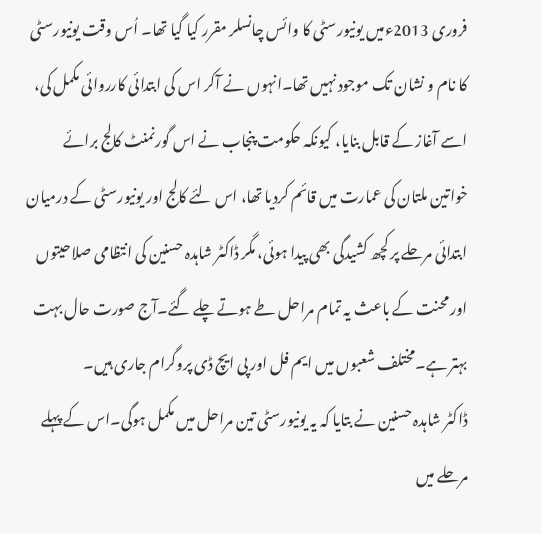فروری 2013ءمیں یونیورسٹی کا وائس چانسلر مقرر کیا گیا تھا۔ اُس وقت یونیورسٹی کا نام و نشان تک موجود نہیں تھا۔انہوں نے آکر اس کی ابتدائی کارروائی مکمل کی، اسے آغاز کے قابل بنایا، کیونکہ حکومت پنجاب نے اس گورنمنٹ کالج برائے خواتین ملتان کی عمارت میں قائم کردیا تھا، اس لئے کالج اور یونیورسٹی کے درمیان ابتدائی مرحلے پر کچھ کشیدگی بھی پیدا ہوئی، مگر ڈاکٹر شاہدہ حسنین کی انتظامی صلاحیتوں اور محنت کے باعث یہ تمام مراحل طے ہوتے چلے گئے۔آج صورت حال بہت بہتر ہے۔مختلف شعبوں میں ایم فل اور پی ایچ ڈی پروگرام جاری ہیں۔
ڈاکٹر شاہدہ حسنین نے بتایا کہ یہ یونیورسٹی تین مراحل میں مکمل ہوگی۔اس کے پہلے مرحلے میں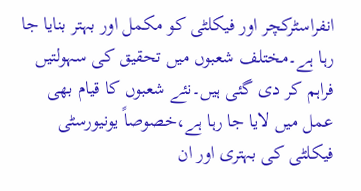انفراسٹرکچر اور فیکلٹی کو مکمل اور بہتر بنایا جا رہا ہے۔مختلف شعبوں میں تحقیق کی سہولتیں فراہم کر دی گئی ہیں۔نئے شعبوں کا قیام بھی عمل میں لایا جا رہا ہے،خصوصاً یونیورسٹی فیکلٹی کی بہتری اور ان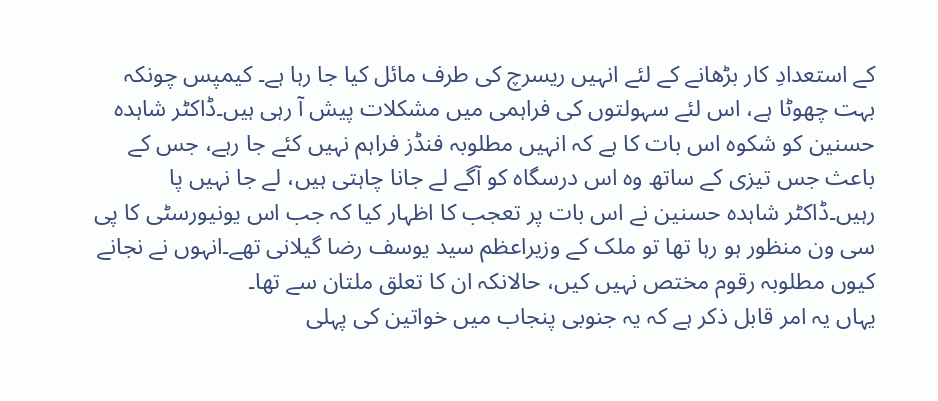کے استعدادِ کار بڑھانے کے لئے انہیں ریسرچ کی طرف مائل کیا جا رہا ہے۔ کیمپس چونکہ بہت چھوٹا ہے، اس لئے سہولتوں کی فراہمی میں مشکلات پیش آ رہی ہیں۔ڈاکٹر شاہدہ حسنین کو شکوہ اس بات کا ہے کہ انہیں مطلوبہ فنڈز فراہم نہیں کئے جا رہے، جس کے باعث جس تیزی کے ساتھ وہ اس درسگاہ کو آگے لے جانا چاہتی ہیں، لے جا نہیں پا رہیں۔ڈاکٹر شاہدہ حسنین نے اس بات پر تعجب کا اظہار کیا کہ جب اس یونیورسٹی کا پی سی ون منظور ہو رہا تھا تو ملک کے وزیراعظم سید یوسف رضا گیلانی تھے۔انہوں نے نجانے کیوں مطلوبہ رقوم مختص نہیں کیں، حالانکہ ان کا تعلق ملتان سے تھا۔
یہاں یہ امر قابل ذکر ہے کہ یہ جنوبی پنجاب میں خواتین کی پہلی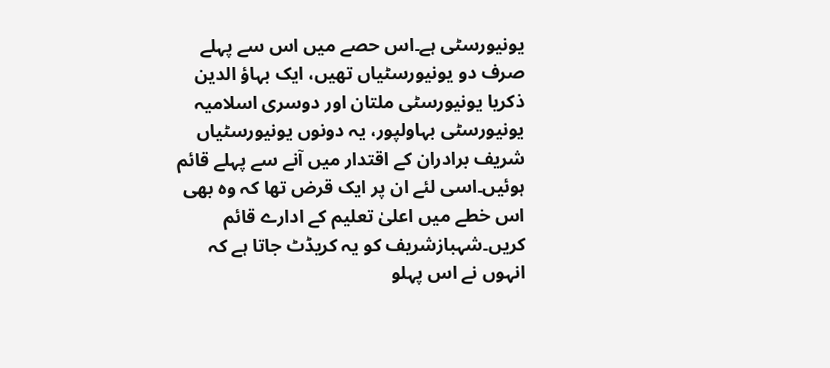یونیورسٹی ہے۔اس حصے میں اس سے پہلے صرف دو یونیورسٹیاں تھیں، ایک بہاؤ الدین ذکریا یونیورسٹی ملتان اور دوسری اسلامیہ یونیورسٹی بہاولپور، یہ دونوں یونیورسٹیاں شریف برادران کے اقتدار میں آنے سے پہلے قائم ہوئیں۔اسی لئے ان پر ایک قرض تھا کہ وہ بھی اس خطے میں اعلیٰ تعلیم کے ادارے قائم کریں۔شہبازشریف کو یہ کریڈٹ جاتا ہے کہ انہوں نے اس پہلو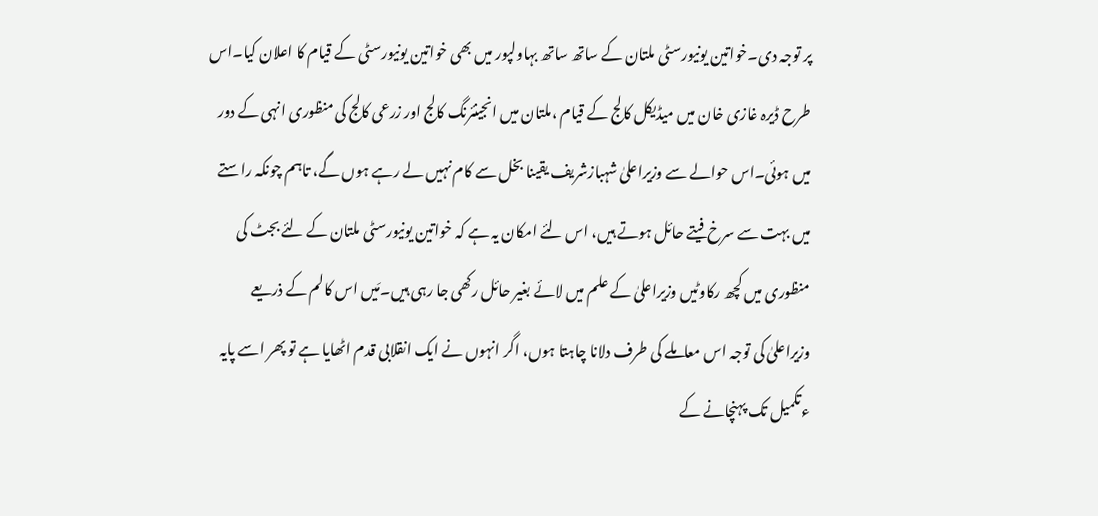پر توجہ دی۔خواتین یونیورسٹی ملتان کے ساتھ ساتھ بہاولپور میں بھی خواتین یونیورسٹی کے قیام کا اعلان کیا۔اس طرح ڈیرہ غازی خان میں میڈیکل کالج کے قیام ،ملتان میں انجینئرنگ کالج اور زرعی کالج کی منظوری انہی کے دور میں ہوئی۔اس حوالے سے وزیراعلیٰ شہبازشریف یقینا بخل سے کام نہیں لے رہے ہوں گے، تاہم چونکہ راستے میں بہت سے سرخ فیتے حائل ہوتے ہیں، اس لئے امکان یہ ہے کہ خواتین یونیورسٹی ملتان کے لئے بجٹ کی منظوری میں کچھ رکاوٹیں وزیراعلیٰ کے علم میں لائے بغیر حائل رکھی جا رہی ہیں۔مَیں اس کالم کے ذریعے وزیراعلیٰ کی توجہ اس معاملے کی طرف دلانا چاہتا ہوں، اگر انہوں نے ایک انقلابی قدم اٹھایا ہے تو پھر اسے پایہ ءتکمیل تک پہنچانے کے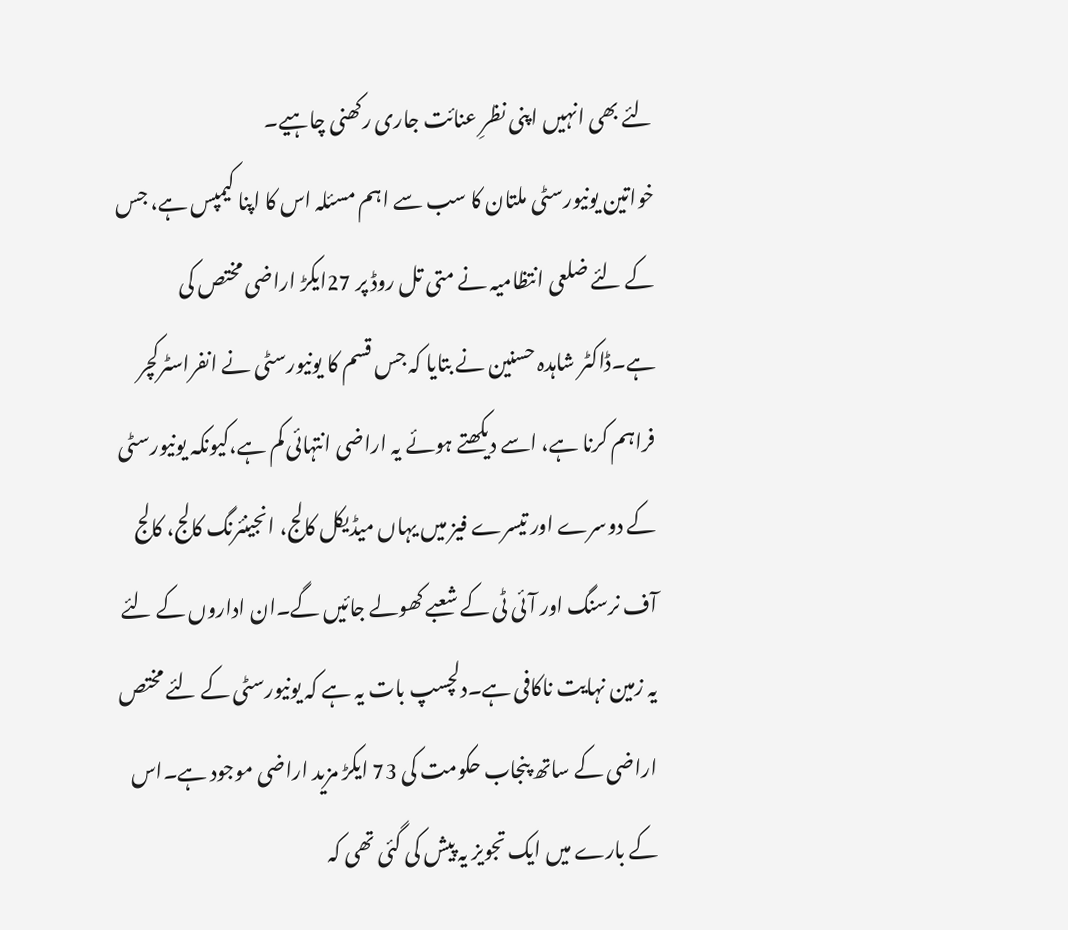لئے بھی انہیں اپنی نظرِ عنائت جاری رکھنی چاہیے۔
خواتین یونیورسٹی ملتان کا سب سے اہم مسئلہ اس کا اپنا کیمپس ہے، جس کے لئے ضلعی انتظامیہ نے متی تل روڈ پر 27ایکڑ اراضی مختص کی ہے۔ڈاکٹر شاہدہ حسنین نے بتایا کہ جس قسم کا یونیورسٹی نے انفراسٹرکچر فراہم کرنا ہے، اسے دیکھتے ہوئے یہ اراضی انتہائی کم ہے،کیونکہ یونیورسٹی کے دوسرے اور تیسرے فیز میں یہاں میڈیکل کالج، انجینئرنگ کالج، کالج آف نرسنگ اور آئی ٹی کے شعبے کھولے جائیں گے۔ان اداروں کے لئے یہ زمین نہایت ناکافی ہے۔دلچسپ بات یہ ہے کہ یونیورسٹی کے لئے مختص اراضی کے ساتھ پنجاب حکومت کی 73 ایکڑ مزید اراضی موجود ہے۔اس کے بارے میں ایک تجویز یہ پیش کی گئی تھی کہ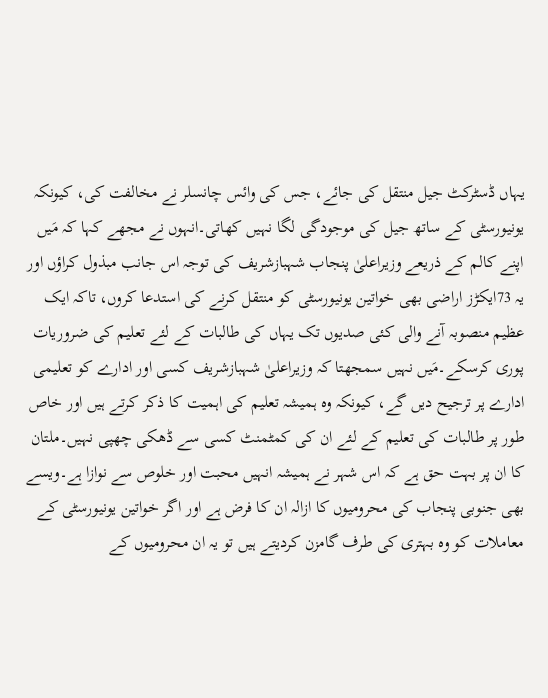یہاں ڈسٹرکٹ جیل منتقل کی جائے، جس کی وائس چانسلر نے مخالفت کی، کیونکہ یونیورسٹی کے ساتھ جیل کی موجودگی لگا نہیں کھاتی۔انہوں نے مجھے کہا کہ مَیں اپنے کالم کے ذریعے وزیراعلیٰ پنجاب شہبازشریف کی توجہ اس جانب مبذول کراؤں اور یہ 73ایکڑز اراضی بھی خواتین یونیورسٹی کو منتقل کرنے کی استدعا کروں، تاکہ ایک عظیم منصوبہ آنے والی کئی صدیوں تک یہاں کی طالبات کے لئے تعلیم کی ضروریات پوری کرسکے۔مَیں نہیں سمجھتا کہ وزیراعلیٰ شہبازشریف کسی اور ادارے کو تعلیمی ادارے پر ترجیح دیں گے، کیونکہ وہ ہمیشہ تعلیم کی اہمیت کا ذکر کرتے ہیں اور خاص طور پر طالبات کی تعلیم کے لئے ان کی کمٹمنٹ کسی سے ڈھکی چھپی نہیں۔ملتان کا ان پر بہت حق ہے کہ اس شہر نے ہمیشہ انہیں محبت اور خلوص سے نوازا ہے۔ویسے بھی جنوبی پنجاب کی محرومیوں کا ازالہ ان کا فرض ہے اور اگر خواتین یونیورسٹی کے معاملات کو وہ بہتری کی طرف گامزن کردیتے ہیں تو یہ ان محرومیوں کے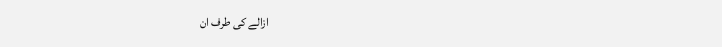ازالے کی طرف ان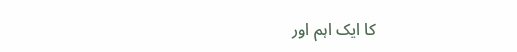کا ایک اہم اور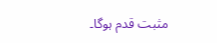مثبت قدم ہوگا۔